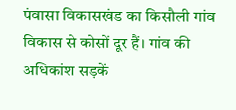पंवासा विकासखंड का किसौली गांव विकास से कोसों दूर हैं। गांव की अधिकांश सड़कें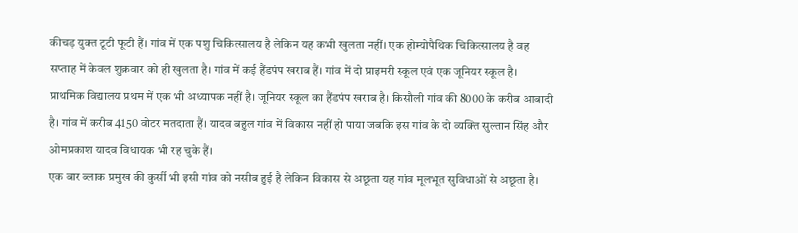कीचड़ युक्त टूटी फूटी हैं। गांव में एक पशु चिकित्सालय है लेकिन यह कभी खुलता नहीं। एक होम्योपैथिक चिकित्सालय है वह सप्ताह में केवल शुक्रवार को ही खुलता है। गांव में कई हैंडपंप खराब हैं। गांव में दो प्राइमरी स्कूल एवं एक जूनियर स्कूल है।
प्राथमिक विद्यालय प्रथम में एक भी अध्यापक नहीं है। जूनियर स्कूल का हैंडपंप खराब है। किसौली गांव की 8000 के करीब आबादी है। गांव में करीब 4150 वोटर मतदाता हैं। यादव बहुल गांव में विकास नहीं हो पाया जबकि इस गांव के दो व्यक्ति सुल्तान सिंह और ओमप्रकाश यादव विधायक भी रह चुके हैं।
एक बार ब्लाक प्रमुख की कुर्सी भी इसी गांव को नसीब हुई है लेकिन विकास से अछूता यह गांव मूलभूत सुविधाओं से अछूता है।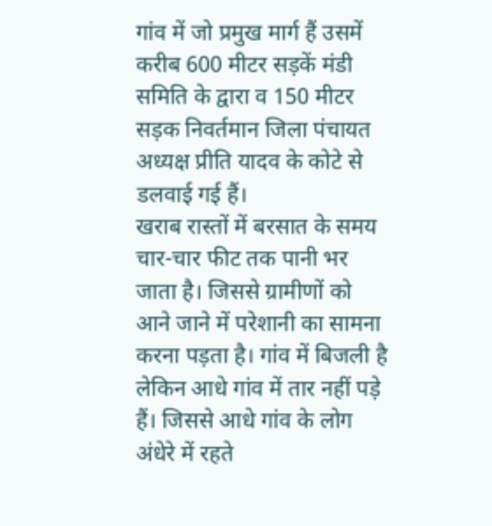गांव में जो प्रमुख मार्ग हैं उसमें करीब 600 मीटर सड़कें मंडी समिति के द्वारा व 150 मीटर सड़क निवर्तमान जिला पंचायत अध्यक्ष प्रीति यादव के कोटे से डलवाई गई हैं।
खराब रास्तों में बरसात के समय चार-चार फीट तक पानी भर जाता है। जिससे ग्रामीणों को आने जाने में परेशानी का सामना करना पड़ता है। गांव में बिजली है लेकिन आधे गांव में तार नहीं पड़े हैं। जिससे आधे गांव के लोग अंधेरे में रहते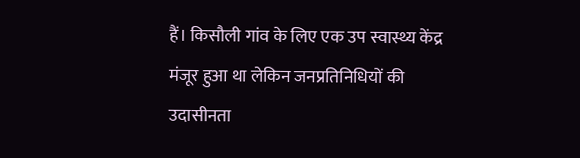हैं। किसौली गांव के लिए एक उप स्वास्थ्य केंद्र मंजूर हुआ था लेकिन जनप्रतिनिधियों की उदासीनता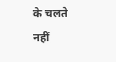के चलते नहीं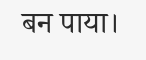बन पाया।